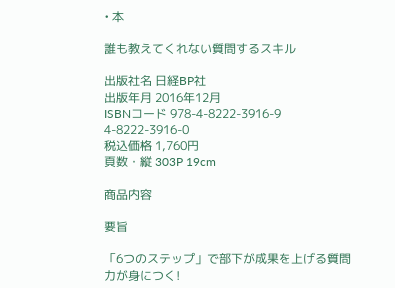• 本

誰も教えてくれない質問するスキル

出版社名 日経BP社
出版年月 2016年12月
ISBNコード 978-4-8222-3916-9
4-8222-3916-0
税込価格 1,760円
頁数・縦 303P 19cm

商品内容

要旨

「6つのステップ」で部下が成果を上げる質問力が身につく!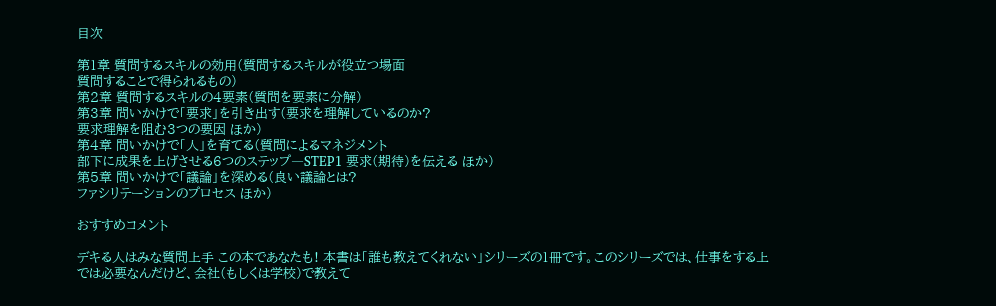目次

第1章 質問するスキルの効用(質問するスキルが役立つ場面
質問することで得られるもの)
第2章 質問するスキルの4要素(質問を要素に分解)
第3章 問いかけで「要求」を引き出す(要求を理解しているのか?
要求理解を阻む3つの要因 ほか)
第4章 問いかけで「人」を育てる(質問によるマネジメント
部下に成果を上げさせる6つのステップ―STEP1 要求(期待)を伝える ほか)
第5章 問いかけで「議論」を深める(良い議論とは?
ファシリテーションのプロセス ほか)

おすすめコメント

デキる人はみな質問上手 この本であなたも! 本書は「誰も教えてくれない」シリーズの1冊です。このシリーズでは、仕事をする上では必要なんだけど、会社(もしくは学校)で教えて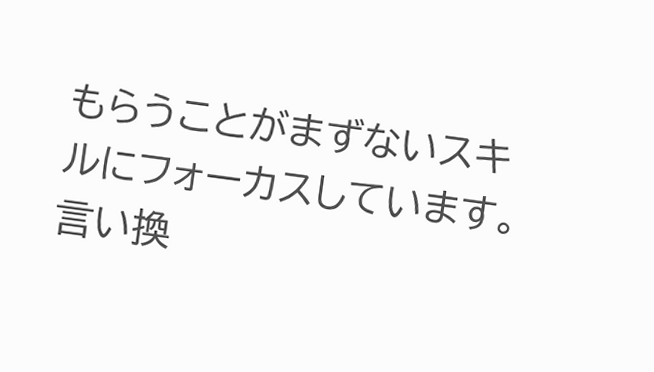もらうことがまずないスキルにフォーカスしています。言い換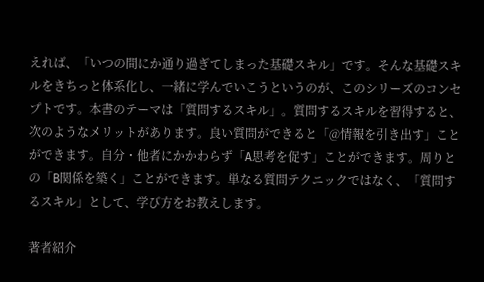えれば、「いつの間にか通り過ぎてしまった基礎スキル」です。そんな基礎スキルをきちっと体系化し、一緒に学んでいこうというのが、このシリーズのコンセプトです。本書のテーマは「質問するスキル」。質問するスキルを習得すると、次のようなメリットがあります。良い質問ができると「@情報を引き出す」ことができます。自分・他者にかかわらず「A思考を促す」ことができます。周りとの「B関係を築く」ことができます。単なる質問テクニックではなく、「質問するスキル」として、学び方をお教えします。

著者紹介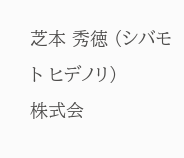芝本 秀徳 (シバモト ヒデノリ)
株式会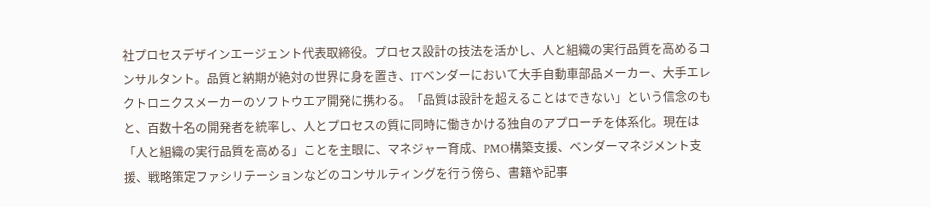社プロセスデザインエージェント代表取締役。プロセス設計の技法を活かし、人と組織の実行品質を高めるコンサルタント。品質と納期が絶対の世界に身を置き、ITベンダーにおいて大手自動車部品メーカー、大手エレクトロニクスメーカーのソフトウエア開発に携わる。「品質は設計を超えることはできない」という信念のもと、百数十名の開発者を統率し、人とプロセスの質に同時に働きかける独自のアプローチを体系化。現在は「人と組織の実行品質を高める」ことを主眼に、マネジャー育成、PMO構築支援、ベンダーマネジメント支援、戦略策定ファシリテーションなどのコンサルティングを行う傍ら、書籍や記事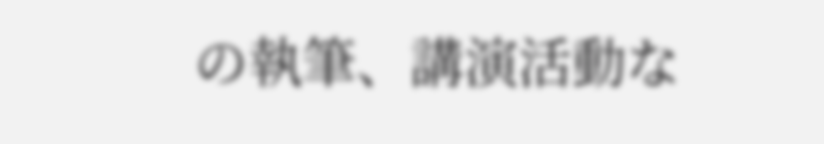の執筆、講演活動な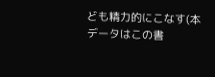ども精力的にこなす(本データはこの書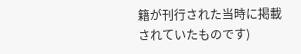籍が刊行された当時に掲載されていたものです)